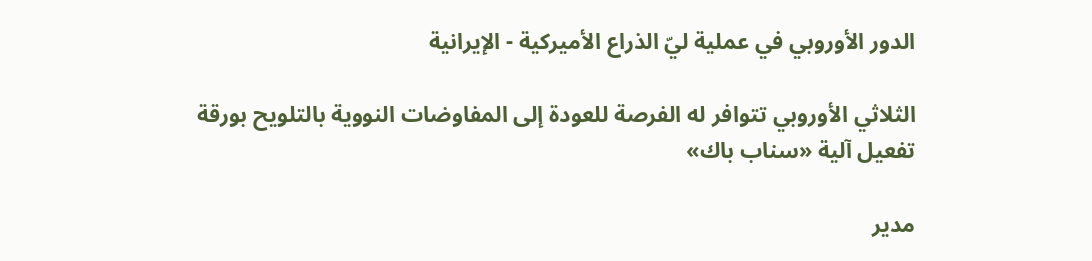الدور الأوروبي في عملية ليّ الذراع الأميركية - الإيرانية

الثلاثي الأوروبي تتوافر له الفرصة للعودة إلى المفاوضات النووية بالتلويح بورقة تفعيل آلية «سناب باك»

مدير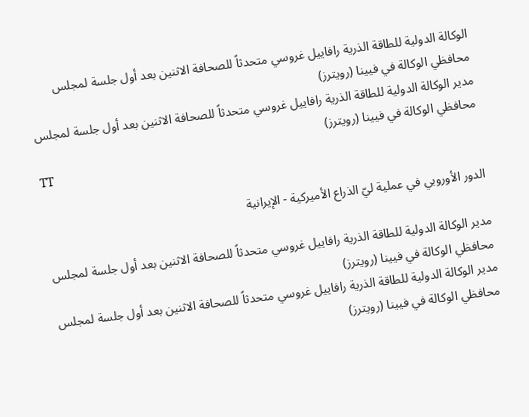الوكالة الدولية للطاقة الذرية رافاييل غروسي متحدثاً للصحافة الاثنين بعد أول جلسة لمجلس محافظي الوكالة في فيينا (رويترز)
مدير الوكالة الدولية للطاقة الذرية رافاييل غروسي متحدثاً للصحافة الاثنين بعد أول جلسة لمجلس محافظي الوكالة في فيينا (رويترز)
TT

الدور الأوروبي في عملية ليّ الذراع الأميركية - الإيرانية

مدير الوكالة الدولية للطاقة الذرية رافاييل غروسي متحدثاً للصحافة الاثنين بعد أول جلسة لمجلس محافظي الوكالة في فيينا (رويترز)
مدير الوكالة الدولية للطاقة الذرية رافاييل غروسي متحدثاً للصحافة الاثنين بعد أول جلسة لمجلس محافظي الوكالة في فيينا (رويترز)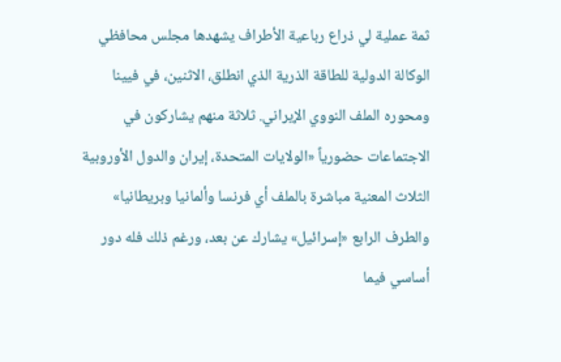ثمة عملية لي ذراع رباعية الأطراف يشهدها مجلس محافظي الوكالة الدولية للطاقة الذرية الذي انطلق، الاثنين، في فيينا ومحوره الملف النووي الإيراني. ثلاثة منهم يشاركون في الاجتماعات حضورياً «الولايات المتحدة، إيران والدول الأوروبية الثلاث المعنية مباشرة بالملف أي فرنسا وألمانيا وبريطانيا» والطرف الرابع «إسرائيل» يشارك عن بعد، ورغم ذلك فله دور أساسي فيما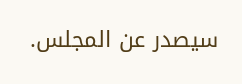سيصدر عن المجلس.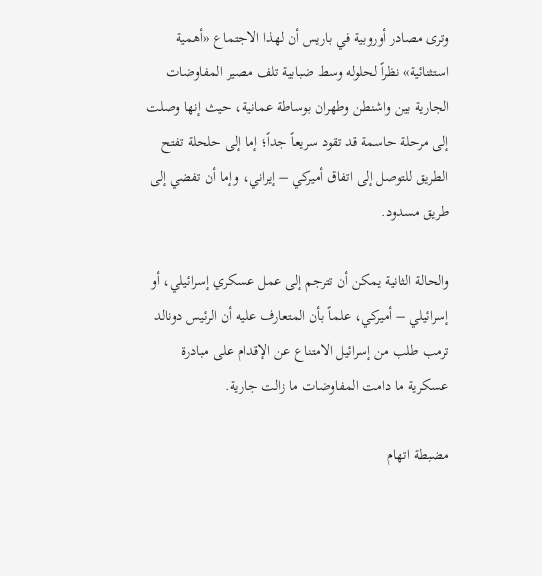وترى مصادر أوروبية في باريس أن لهذا الاجتماع «أهمية استثنائية» نظراً لحلوله وسط ضبابية تلف مصير المفاوضات الجارية بين واشنطن وطهران بوساطة عمانية، حيث إنها وصلت إلى مرحلة حاسمة قد تقود سريعاً جداً؛ إما إلى حلحلة تفتح الطريق للتوصل إلى اتفاق أميركي – إيراني، وإما أن تفضي إلى طريق مسدود.

والحالة الثانية يمكن أن تترجم إلى عمل عسكري إسرائيلي، أو إسرائيلي – أميركي، علماً بأن المتعارف عليه أن الرئيس دونالد ترمب طلب من إسرائيل الامتناع عن الإقدام على مبادرة عسكرية ما دامت المفاوضات ما زالت جارية.

مضبطة اتهام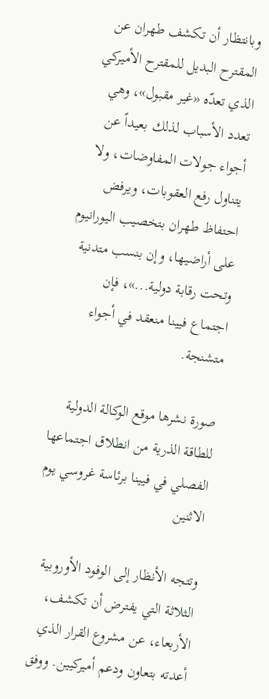وبانتظار أن تكشف طهران عن المقترح البديل للمقترح الأميركي الذي تعدّه «غير مقبول»، وهي تعدد الأسباب لذلك بعيداً عن أجواء جولات المفاوضات، ولا يتناول رفع العقوبات، ويرفض احتفاظ طهران بتخصيب اليورانيوم على أراضيها، وإن بنسب متدنية وتحت رقابة دولية...»، فإن اجتماع فيينا منعقد في أجواء متشنجة.

صورة نشرها موقع الوكالة الدولية للطاقة الذرية من انطلاق اجتماعها الفصلي في فيينا برئاسة غروسي يوم الاثنين

وتتجه الأنظار إلى الوفود الأوروبية الثلاثة التي يفترض أن تكشف، الأربعاء، عن مشروع القرار الذي أعدته بتعاون ودعم أميركيين. ووفق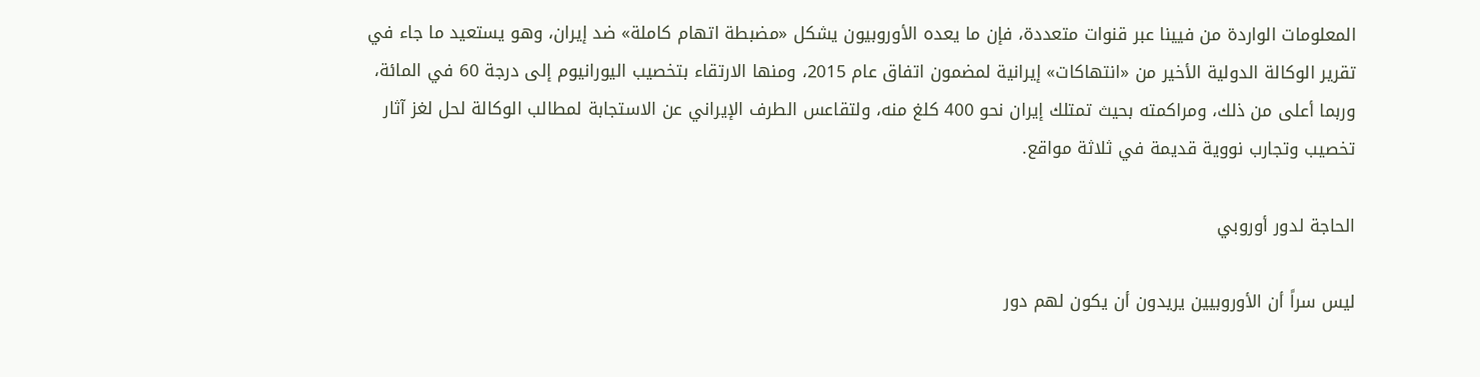المعلومات الواردة من فيينا عبر قنوات متعددة، فإن ما يعده الأوروبيون يشكل «مضبطة اتهام كاملة» ضد إيران، وهو يستعيد ما جاء في تقرير الوكالة الدولية الأخير من «انتهاكات» إيرانية لمضمون اتفاق عام 2015، ومنها الارتقاء بتخصيب اليورانيوم إلى درجة 60 في المائة، وربما أعلى من ذلك، ومراكمته بحيث تمتلك إيران نحو 400 كلغ منه، ولتقاعس الطرف الإيراني عن الاستجابة لمطالب الوكالة لحل لغز آثار تخصيب وتجارب نووية قديمة في ثلاثة مواقع.

الحاجة لدور أوروبي

ليس سراً أن الأوروبيين يريدون أن يكون لهم دور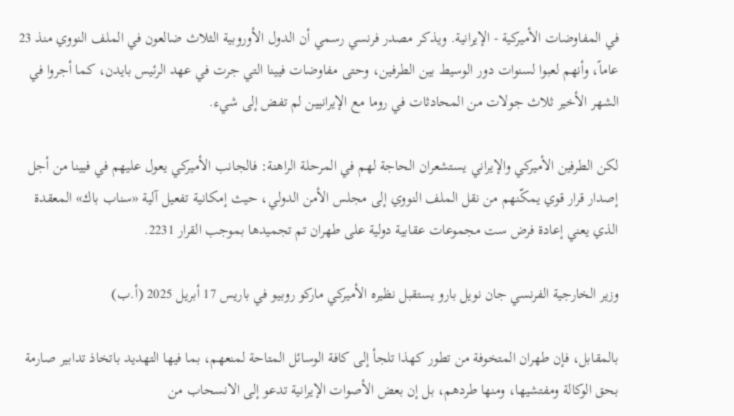في المفاوضات الأميركية - الإيرانية. ويذكر مصدر فرنسي رسمي أن الدول الأوروبية الثلاث ضالعون في الملف النووي منذ 23 عاماً، وأنهم لعبوا لسنوات دور الوسيط بين الطرفين، وحتى مفاوضات فيينا التي جرت في عهد الرئيس بايدن، كما أجروا في الشهر الأخير ثلاث جولات من المحادثات في روما مع الإيرانيين لم تفض إلى شيء.

لكن الطرفين الأميركي والإيراني يستشعران الحاجة لهم في المرحلة الراهنة: فالجانب الأميركي يعول عليهم في فيينا من أجل إصدار قرار قوي يمكّنهم من نقل الملف النووي إلى مجلس الأمن الدولي، حيث إمكانية تفعيل آلية «سناب باك» المعقدة الذي يعني إعادة فرض ست مجموعات عقابية دولية على طهران تم تجميدها بموجب القرار 2231.

وزير الخارجية الفرنسي جان نويل بارو يستقبل نظيره الأميركي ماركو روبيو في باريس 17 أبريل 2025 (أ.ب)

بالمقابل، فإن طهران المتخوفة من تطور كهذا تلجأ إلى كافة الوسائل المتاحة لمنعهم، بما فيها التهديد باتخاذ تدابير صارمة بحق الوكالة ومفتشيها، ومنها طردهم، بل إن بعض الأصوات الإيرانية تدعو إلى الانسحاب من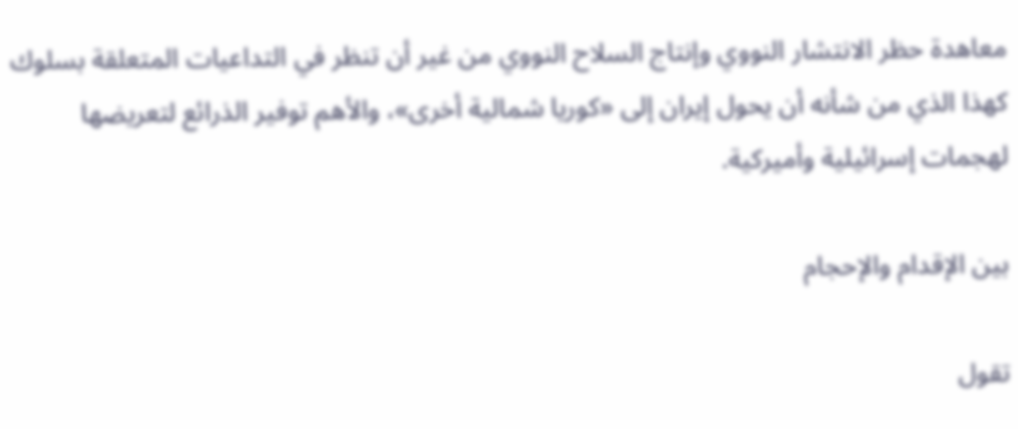معاهدة حظر الانتشار النووي وإنتاج السلاح النووي من غير أن تنظر في التداعيات المتعلقة بسلوك كهذا الذي من شأنه أن يحول إيران إلى «كوريا شمالية أخرى»، والأهم توفير الذرائع لتعريضها لهجمات إسرائيلية وأميركية.

بين الإقدام والإحجام

تقول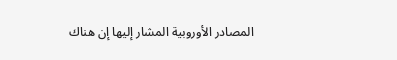المصادر الأوروبية المشار إليها إن هناك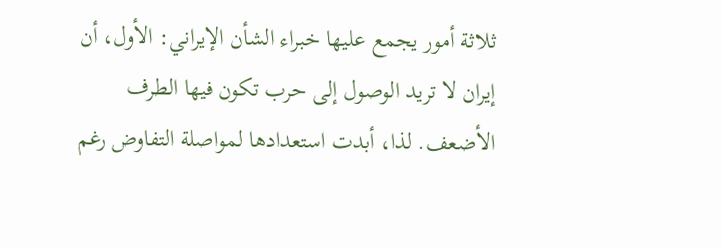ثلاثة أمور يجمع عليها خبراء الشأن الإيراني: الأول، أن إيران لا تريد الوصول إلى حرب تكون فيها الطرف الأضعف. لذا، أبدت استعدادها لمواصلة التفاوض رغم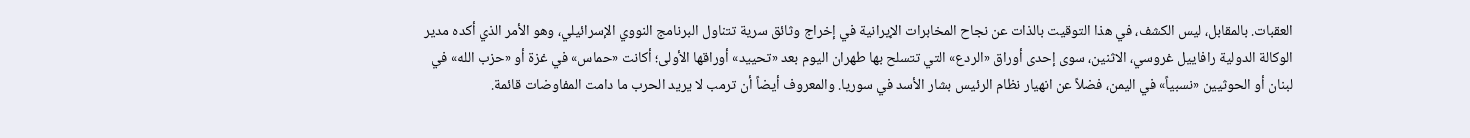العقبات. بالمقابل، ليس الكشف، في هذا التوقيت بالذات عن نجاح المخابرات الإيرانية في إخراج وثائق سرية تتناول البرنامج النووي الإسرائيلي، وهو الأمر الذي أكده مدير الوكالة الدولية رافاييل غروسي، الاثنين، سوى إحدى أوراق «الردع» التي تتسلح بها طهران اليوم بعد «تحييد» أوراقها الأولى؛ أكانت «حماس» في غزة أو «حزب الله» في لبنان أو الحوثيين «نسبياً» في اليمن، فضلاً عن انهيار نظام الرئيس بشار الأسد في سوريا. والمعروف أيضاً أن ترمب لا يريد الحرب ما دامت المفاوضات قائمة.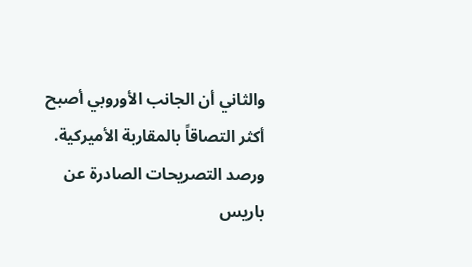والثاني أن الجانب الأوروبي أصبح أكثر التصاقاً بالمقاربة الأميركية. ورصد التصريحات الصادرة عن باريس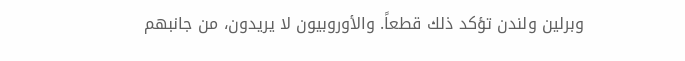وبرلين ولندن تؤكد ذلك قطعاً. والأوروبيون لا يريدون، من جانبهم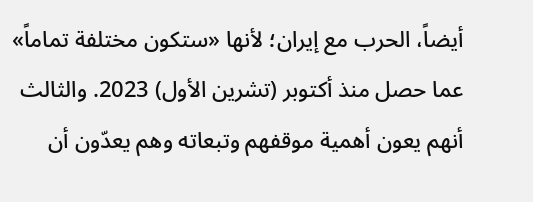أيضاً، الحرب مع إيران؛ لأنها «ستكون مختلفة تماماً» عما حصل منذ أكتوبر (تشرين الأول) 2023. والثالث أنهم يعون أهمية موقفهم وتبعاته وهم يعدّون أن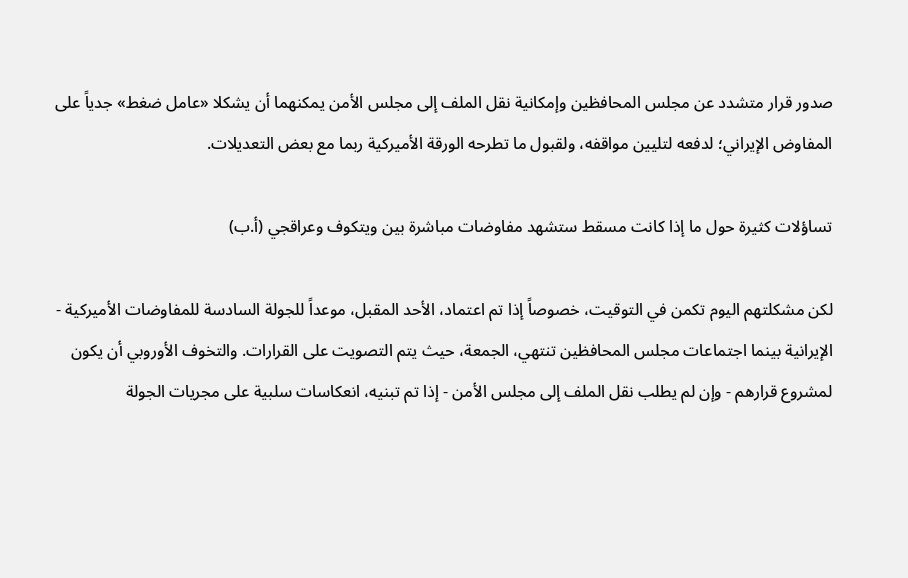صدور قرار متشدد عن مجلس المحافظين وإمكانية نقل الملف إلى مجلس الأمن يمكنهما أن يشكلا «عامل ضغط» جدياً على المفاوض الإيراني؛ لدفعه لتليين مواقفه، ولقبول ما تطرحه الورقة الأميركية ربما مع بعض التعديلات.

تساؤلات كثيرة حول ما إذا كانت مسقط ستشهد مفاوضات مباشرة بين ويتكوف وعراقجي (أ.ب)

لكن مشكلتهم اليوم تكمن في التوقيت، خصوصاً إذا تم اعتماد، الأحد المقبل، موعداً للجولة السادسة للمفاوضات الأميركية - الإيرانية بينما اجتماعات مجلس المحافظين تنتهي، الجمعة، حيث يتم التصويت على القرارات. والتخوف الأوروبي أن يكون لمشروع قرارهم - وإن لم يطلب نقل الملف إلى مجلس الأمن - إذا تم تبنيه، انعكاسات سلبية على مجريات الجولة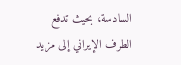السادسة، بحيث تدفع الطرف الإيراني إلى مزيد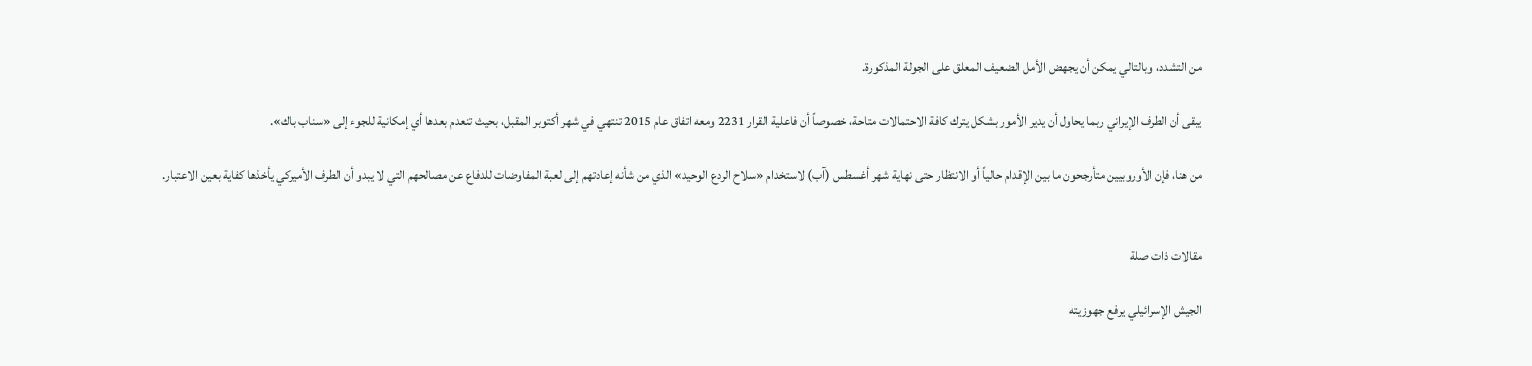من التشدد، وبالتالي يمكن أن يجهض الأمل الضعيف المعلق على الجولة المذكورة.

يبقى أن الطرف الإيراني ربما يحاول أن يدير الأمور بشكل يترك كافة الاحتمالات متاحة، خصوصاً أن فاعلية القرار 2231 ومعه اتفاق عام 2015 تنتهي في شهر أكتوبر المقبل، بحيث تنعدم بعدها أي إمكانية للجوء إلى «سناب باك».

من هنا، فإن الأوروبيين متأرجحون ما بين الإقدام حالياً أو الانتظار حتى نهاية شهر أغسطس (آب) لاستخدام «سلاح الردع الوحيد» الذي من شأنه إعادتهم إلى لعبة المفاوضات للدفاع عن مصالحهم التي لا يبدو أن الطرف الأميركي يأخذها كفاية بعين الاعتبار.


مقالات ذات صلة

الجيش الإسرائيلي يرفع جهوزيته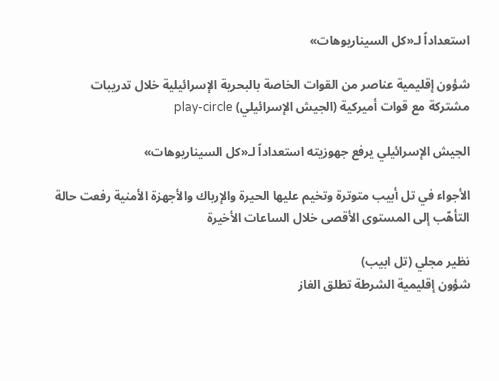استعداداً لـ«كل السيناريوهات»

شؤون إقليمية عناصر من القوات الخاصة بالبحرية الإسرائيلية خلال تدريبات مشتركة مع قوات أميركية (الجيش الإسرائيلي) play-circle

الجيش الإسرائيلي يرفع جهوزيته استعداداً لـ«كل السيناريوهات»

الأجواء في تل أبيب متوترة وتخيم عليها الحيرة والإرباك والأجهزة الأمنية رفعت حالة التأهّب إلى المستوى الأقصى خلال الساعات الأخيرة

نظير مجلي (تل ابيب)
شؤون إقليمية الشرطة تطلق الغاز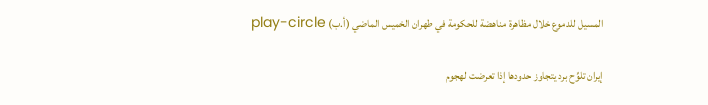المسيل للدموع خلال مظاهرة مناهضة للحكومة في طهران الخميس الماضي (أ.ب) play-circle

إيران تلوِّح برد يتجاوز حدودها إذا تعرضت لهجوم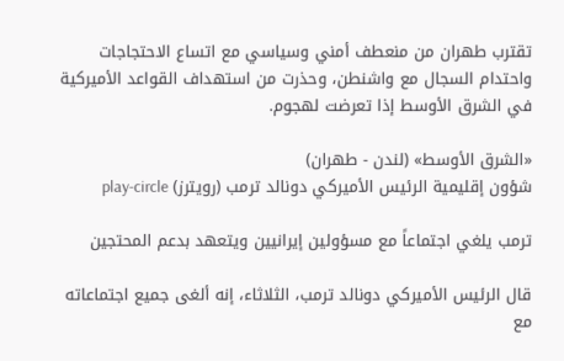تقترب طهران من منعطف أمني وسياسي مع اتساع الاحتجاجات واحتدام السجال مع واشنطن، وحذرت من استهداف القواعد الأميركية في الشرق الأوسط إذا تعرضت لهجوم.

«الشرق الأوسط» (لندن - طهران)
شؤون إقليمية الرئيس الأميركي دونالد ترمب (رويترز) play-circle

ترمب يلغي اجتماعاً مع مسؤولين إيرانيين ويتعهد بدعم المحتجين

قال الرئيس الأميركي دونالد ترمب، الثلاثاء، إنه ألغى جميع اجتماعاته مع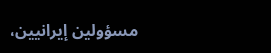مسؤولين إيرانيين،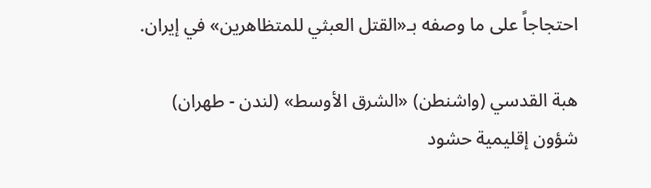احتجاجاً على ما وصفه بـ«القتل العبثي للمتظاهرين» في إيران.

هبة القدسي (واشنطن) «الشرق الأوسط» (لندن - طهران)
شؤون إقليمية حشود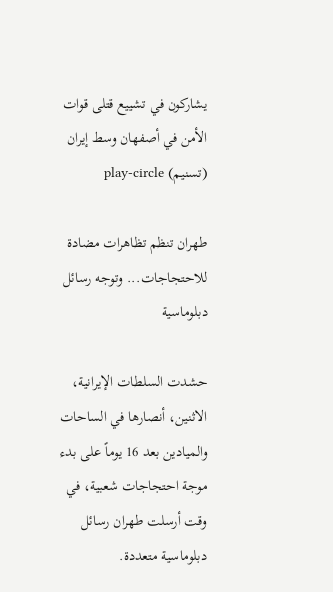يشاركون في تشييع قتلى قوات الأمن في أصفهان وسط إيران (تسنيم) play-circle

طهران تنظم تظاهرات مضادة للاحتجاجات... وتوجه رسائل دبلوماسية

حشدت السلطات الإيرانية، الاثنين، أنصارها في الساحات والميادين بعد 16 يوماً على بدء موجة احتجاجات شعبية، في وقت أرسلت طهران رسائل دبلوماسية متعددة.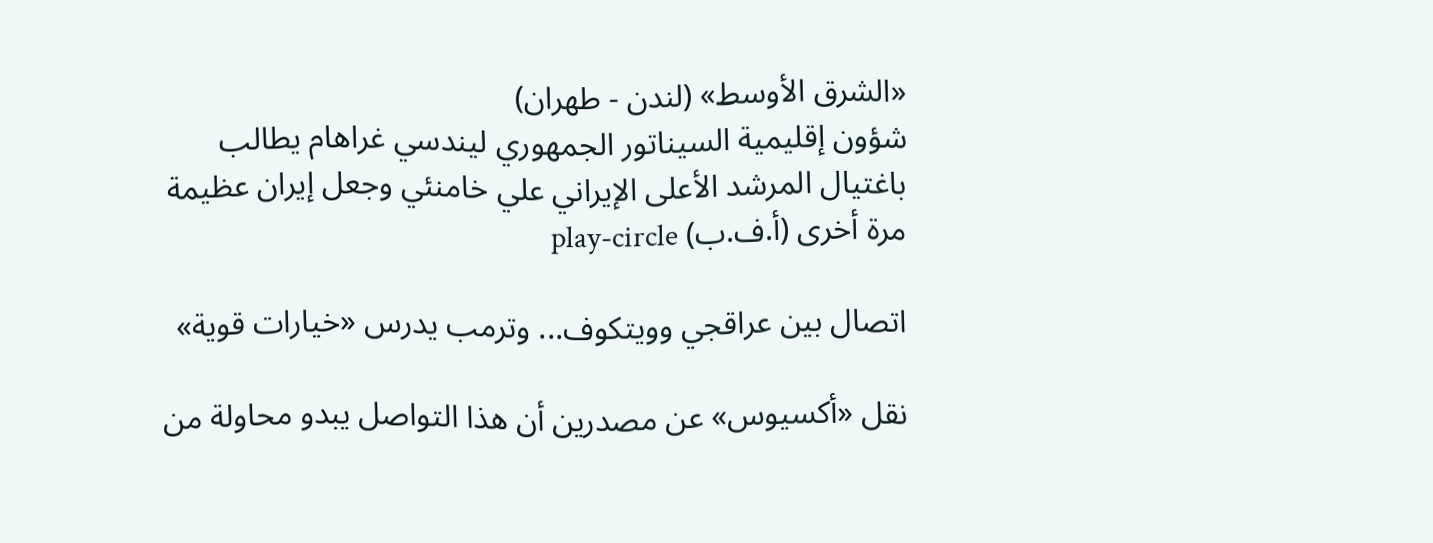«الشرق الأوسط» (لندن - طهران)
شؤون إقليمية السيناتور الجمهوري ليندسي غراهام يطالب باغتيال المرشد الأعلى الإيراني علي خامنئي وجعل إيران عظيمة مرة أخرى (أ.ف.ب) play-circle

اتصال بين عراقجي وويتكوف... وترمب يدرس «خيارات قوية»

نقل «أكسيوس» عن مصدرين أن هذا التواصل يبدو محاولة من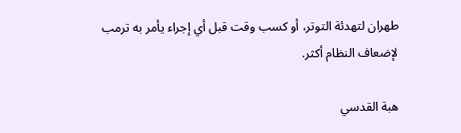طهران لتهدئة التوتر، أو كسب وقت قبل أي إجراء يأمر به ترمب لإضعاف النظام أكثر.

هبة القدسي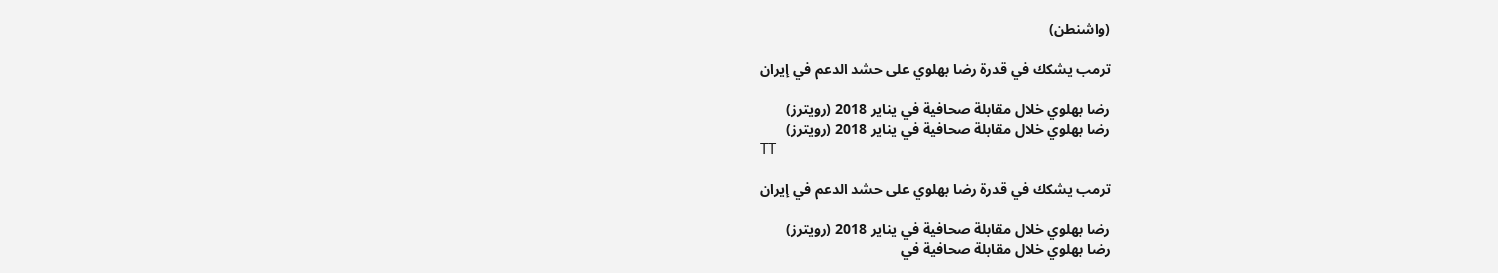(واشنطن)

ترمب يشكك في قدرة رضا بهلوي على حشد الدعم في إيران

رضا بهلوي خلال مقابلة صحافية في يناير 2018 (رويترز)
رضا بهلوي خلال مقابلة صحافية في يناير 2018 (رويترز)
TT

ترمب يشكك في قدرة رضا بهلوي على حشد الدعم في إيران

رضا بهلوي خلال مقابلة صحافية في يناير 2018 (رويترز)
رضا بهلوي خلال مقابلة صحافية في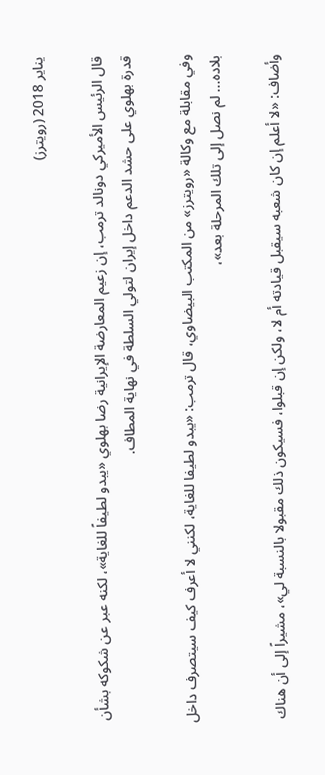يناير 2018 (رويترز)

قال الرئيس الأميركي دونالد ترمب، إن زعيم المعارضة الإيرانية رضا بهلوي «يبدو لطيفاً للغاية»، لكنه عبر عن شكوكه بشأن قدرة ‌بهلوي على حشد ‌الدعم داخل ‌إيران لتولي السلطة ‌في نهاية المطاف.

وفي مقابلة مع وكالة «رويترز» من ‌المكتب ‌البيضاوي، قال ترمب: «يبدو لطيفا للغاية، لكنني لا أعرف كيف سيتصرف داخل بلاده... لم نصل إلى تلك المرحلة بعد»،

وأضاف: «لا أعلم إن كان شعبه سيقبل قيادته أم لا، ولكن إن قبلوا، فسيكون ‌ذلك مقبولا بالنسبة لي»، مشيراً إلى أن هناك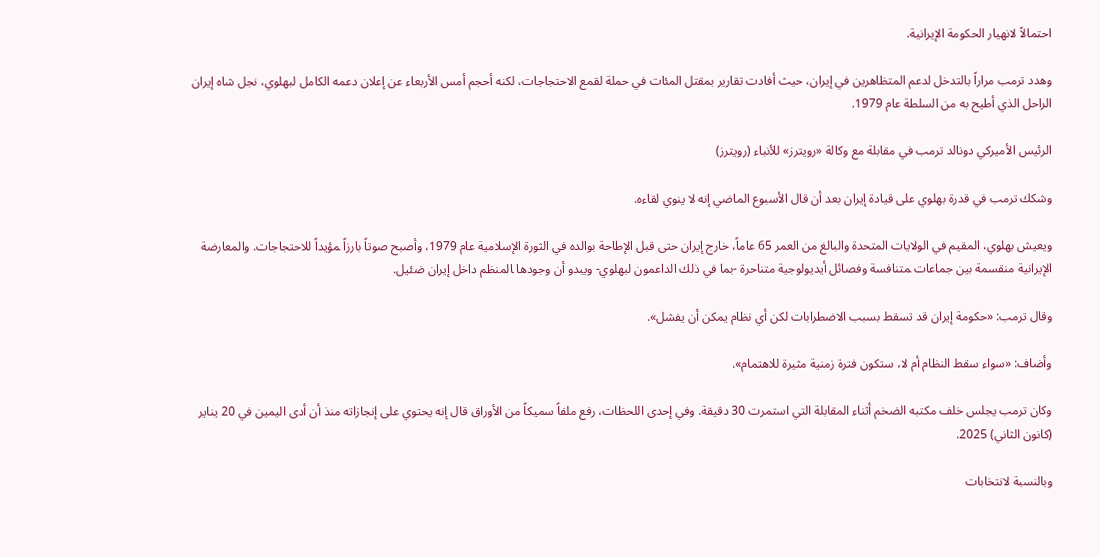احتمالاً لانهيار الحكومة الإيرانية.

وهدد ترمب مراراً بالتدخل لدعم المتظاهرين في إيران، حيث أفادت تقارير بمقتل ‌المئات في ‌حملة لقمع الاحتجاجات، لكنه أحجم ‌أمس الأربعاء عن ‌إعلان دعمه الكامل لبهلوي، نجل شاه إيران الراحل الذي أطيح به من السلطة عام 1979.

الرئيس الأميركي دونالد ترمب في مقابلة مع وكالة «رويترز» للأنباء (رويترز)

وشكك ترمب في قدرة بهلوي على قيادة إيران بعد أن قال الأسبوع الماضي إنه لا ينوي لقاءه.

ويعيش بهلوي، المقيم في الولايات المتحدة والبالغ من العمر 65 عاماً، خارج إيران حتى قبل الإطاحة ‌بوالده في الثورة الإسلامية عام 1979، وأصبح صوتاً بارزاً ‍مؤيداً للاحتجاجات. والمعارضة الإيرانية منقسمة بين جماعات ‍متنافسة وفصائل أيديولوجية متناحرة -بما في ذلك الداعمون لبهلوي- ويبدو أن وجودها ‍المنظم داخل إيران ضئيل.

وقال ترمب: «حكومة إيران قد تسقط بسبب الاضطرابات لكن أي نظام يمكن أن يفشل».

وأضاف: «سواء سقط النظام أم لا، ستكون فترة زمنية مثيرة للاهتمام».

وكان ترمب يجلس خلف مكتبه الضخم أثناء المقابلة التي استمرت 30 دقيقة. وفي إحدى اللحظات، رفع ملفاً سميكاً من الأوراق قال إنه يحتوي على إنجازاته منذ أن أدى اليمين في 20 يناير (كانون الثاني) 2025.

وبالنسبة لانتخابات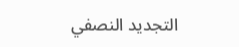التجديد النصفي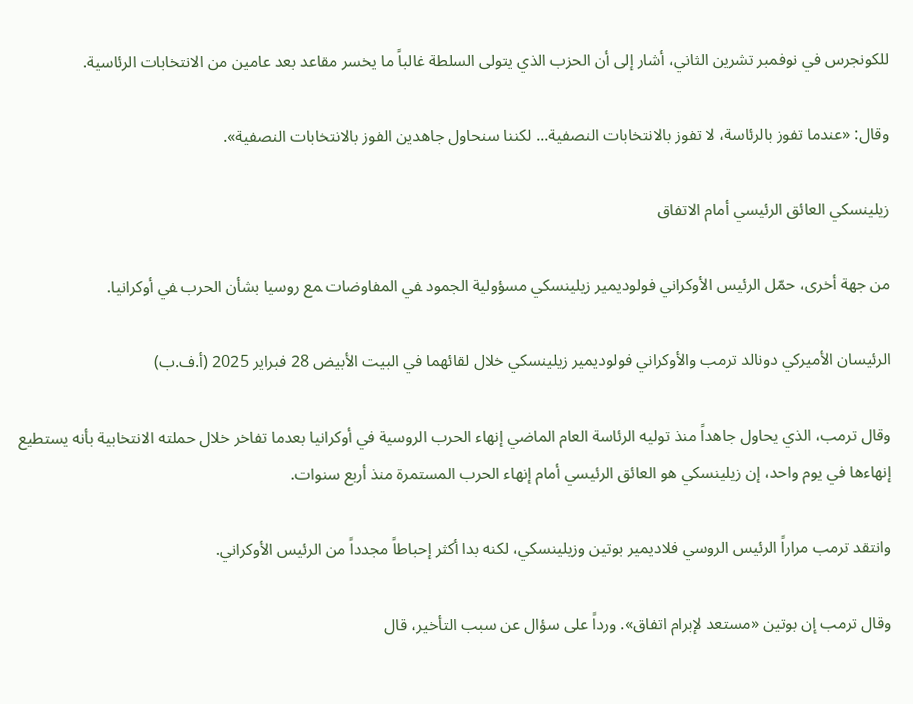للكونجرس في نوفمبر تشرين الثاني، أشار إلى أن الحزب الذي يتولى السلطة غالباً ما يخسر مقاعد بعد عامين من الانتخابات الرئاسية.

وقال: «عندما تفوز بالرئاسة، لا تفوز بالانتخابات النصفية... لكننا سنحاول جاهدين الفوز بالانتخابات النصفية».

زيلينسكي العائق الرئيسي أمام الاتفاق

من جهة أخرى، حمّل الرئيس الأوكراني فولوديمير ‌زيلينسكي مسؤولية الجمود ‍في المفاوضات ‍مع روسيا بشأن الحرب ‍في أوكرانيا.

الرئيسان الأميركي دونالد ترمب والأوكراني فولوديمير زيلينسكي خلال لقائهما في البيت الأبيض 28 فبراير 2025 (أ.ف.ب)

وقال ترمب، الذي يحاول جاهداً منذ توليه الرئاسة العام الماضي إنهاء الحرب الروسية في أوكرانيا بعدما تفاخر خلال حملته الانتخابية بأنه يستطيع إنهاءها في يوم واحد، إن زيلينسكي هو العائق الرئيسي أمام إنهاء الحرب المستمرة منذ أربع سنوات.

وانتقد ترمب مراراً الرئيس الروسي فلاديمير بوتين وزيلينسكي، لكنه بدا أكثر إحباطاً مجدداً من ‌الرئيس الأوكراني.

وقال ترمب إن بوتين «مستعد لإبرام اتفاق». ورداً على سؤال عن سبب التأخير، قال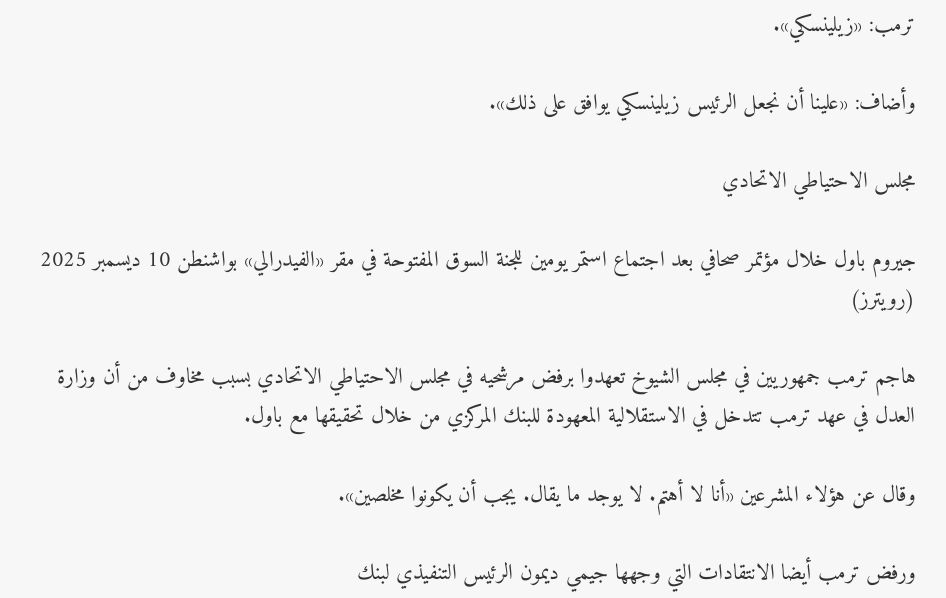ترمب: «زيلينسكي».

وأضاف: «علينا أن نجعل الرئيس زيلينسكي يوافق على ذلك».

مجلس الاحتياطي الاتحادي

جيروم باول خلال مؤتمر صحافي بعد اجتماع استمر يومين للجنة السوق المفتوحة في مقر «الفيدرالي» بواشنطن 10 ديسمبر 2025 (رويترز)

هاجم ترمب جمهوريين في مجلس الشيوخ تعهدوا برفض مرشحيه في مجلس الاحتياطي الاتحادي بسبب مخاوف من أن وزارة العدل في عهد ترمب تتدخل في الاستقلالية المعهودة للبنك المركزي من خلال تحقيقها مع باول.

وقال عن هؤلاء المشرعين «أنا لا أهتم. لا يوجد ما يقال. يجب أن يكونوا مخلصين».

ورفض ترمب أيضا الانتقادات التي وجهها جيمي ديمون الرئيس التنفيذي لبنك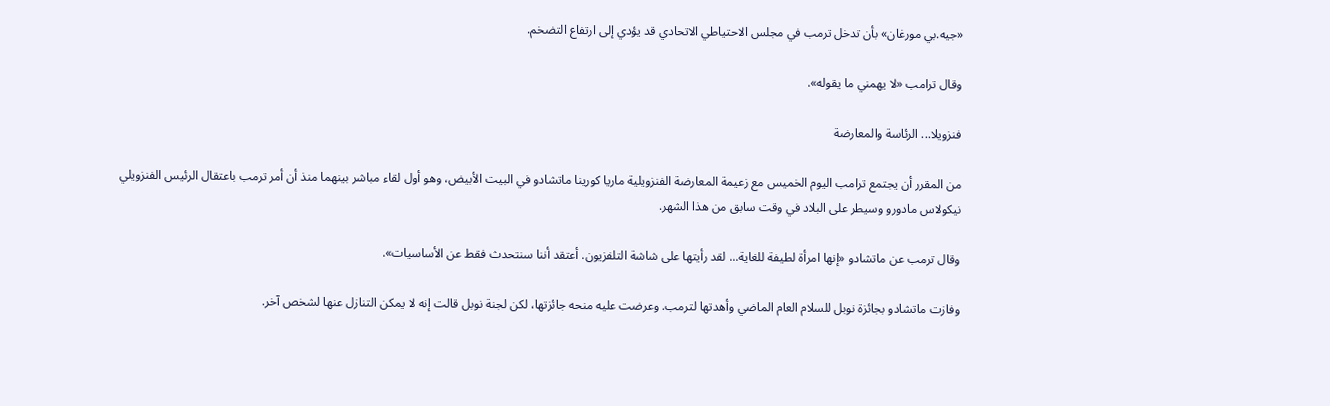«جيه.بي مورغان» بأن تدخل ترمب في مجلس الاحتياطي الاتحادي قد يؤدي إلى ارتفاع التضخم.

وقال ترامب «لا يهمني ما يقوله».

فنزويلا... الرئاسة والمعارضة

من المقرر أن يجتمع ترامب اليوم الخميس مع زعيمة المعارضة الفنزويلية ماريا كورينا ماتشادو في البيت الأبيض، وهو أول لقاء مباشر بينهما منذ أن أمر ترمب باعتقال الرئيس الفنزويلي نيكولاس مادورو وسيطر على البلاد في وقت سابق من هذا الشهر.

وقال ترمب عن ماتشادو «إنها امرأة لطيفة للغاية... لقد رأيتها على شاشة التلفزيون. أعتقد أننا سنتحدث فقط عن الأساسيات».

وفازت ماتشادو بجائزة نوبل للسلام العام الماضي وأهدتها لترمب. وعرضت عليه منحه جائزتها، لكن لجنة نوبل قالت إنه لا يمكن التنازل عنها لشخص آخر.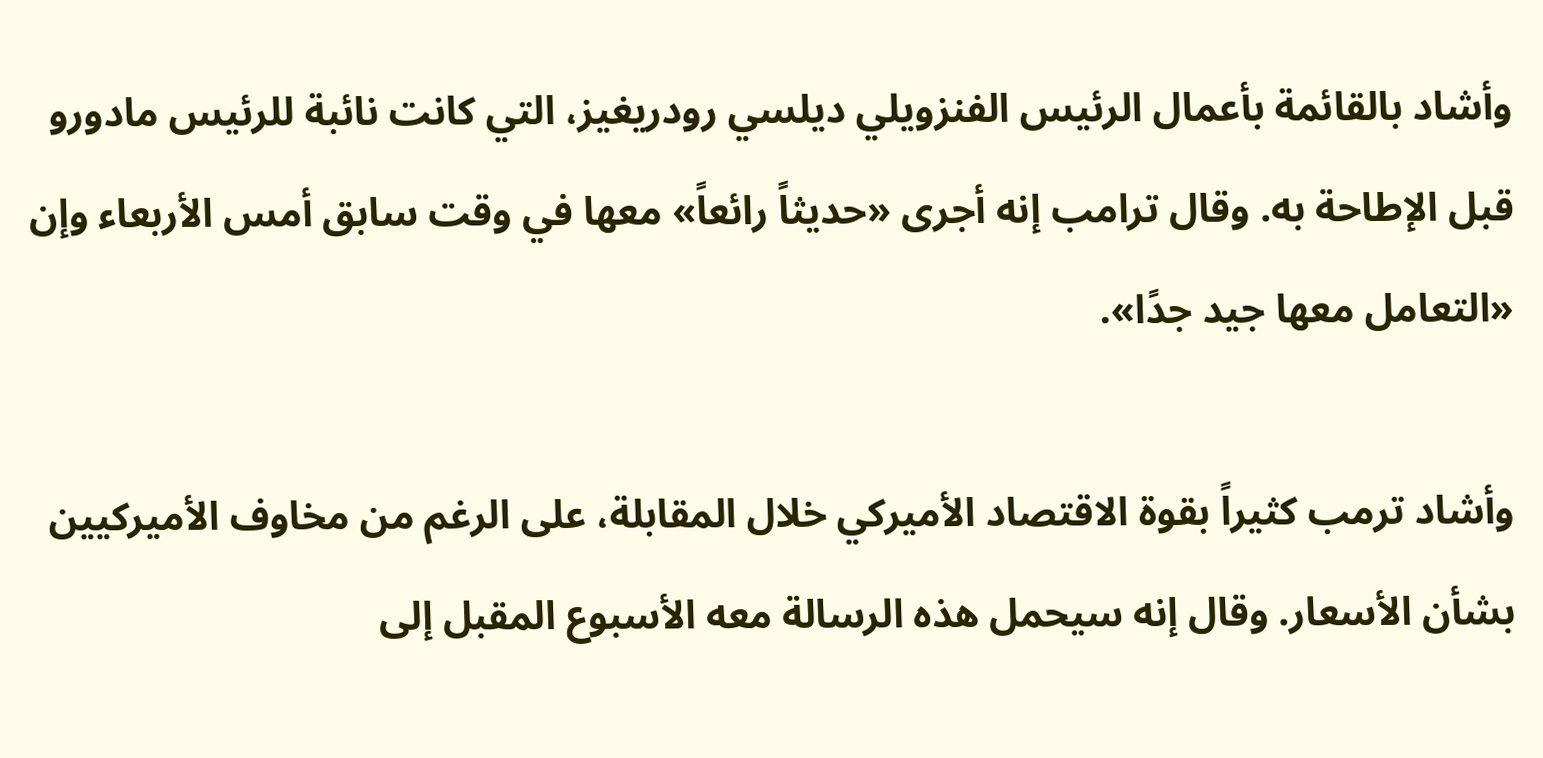وأشاد بالقائمة بأعمال الرئيس الفنزويلي ديلسي رودريغيز، التي كانت نائبة للرئيس مادورو قبل الإطاحة به. وقال ترامب إنه أجرى «حديثاً رائعاً» معها في وقت سابق أمس الأربعاء وإن «التعامل معها جيد جدًا».

وأشاد ترمب كثيراً بقوة الاقتصاد الأميركي خلال المقابلة، على الرغم من مخاوف الأميركيين بشأن الأسعار. وقال إنه سيحمل هذه الرسالة ‌معه الأسبوع المقبل إلى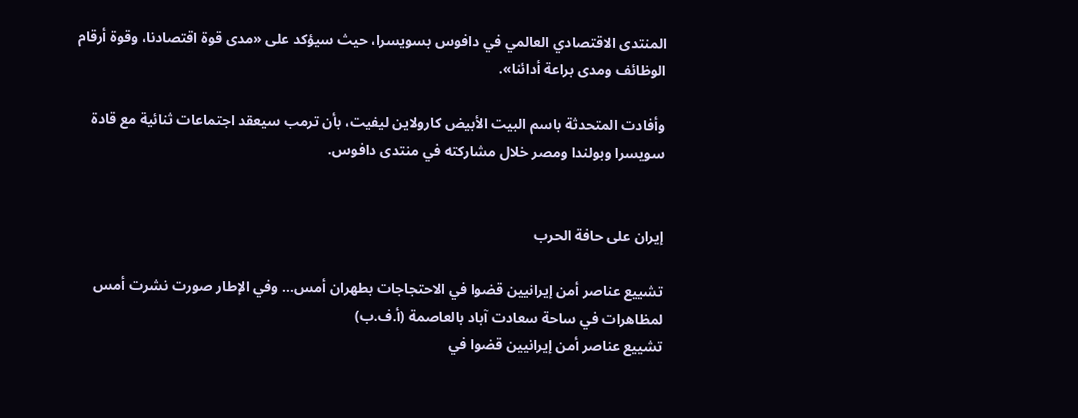المنتدى الاقتصادي العالمي في دافوس بسويسرا، حيث سيؤكد على «مدى قوة اقتصادنا، وقوة أرقام الوظائف ومدى براعة أدائنا».

وأفادت المتحدثة باسم البيت الأبيض كارولاين ليفيت، بأن ترمب سيعقد اجتماعات ثنائية مع قادة سويسرا وبولندا ومصر خلال مشاركته في منتدى دافوس.


إيران على حافة الحرب

تشييع عناصر أمن إيرانيين قضوا في الاحتجاجات بطهران أمس… وفي الإطار صورت نشرت أمس لمظاهرات في ساحة سعادت آباد بالعاصمة (أ.ف.ب)
تشييع عناصر أمن إيرانيين قضوا في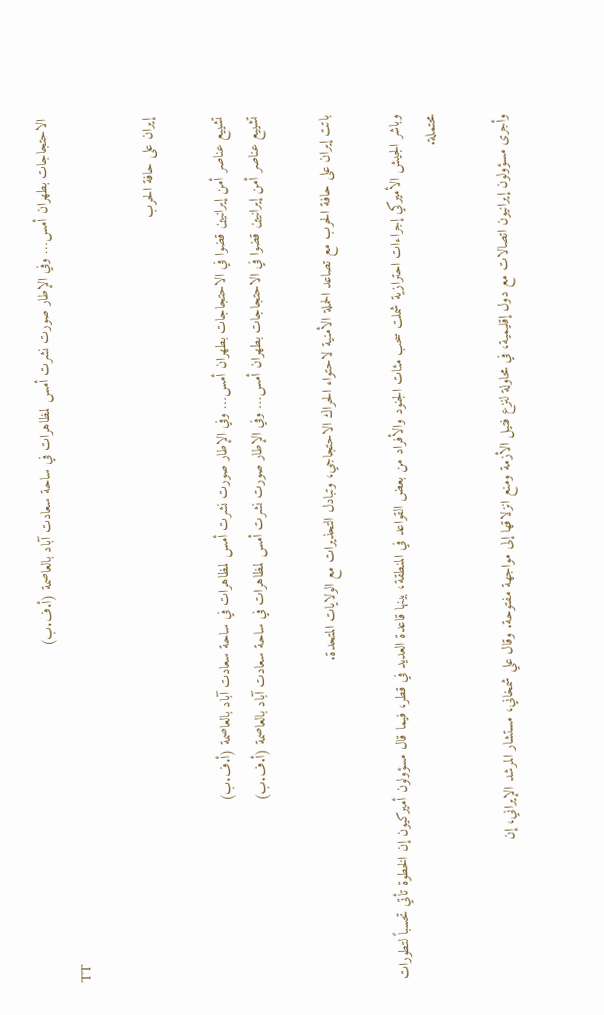الاحتجاجات بطهران أمس… وفي الإطار صورت نشرت أمس لمظاهرات في ساحة سعادت آباد بالعاصمة (أ.ف.ب)
TT

إيران على حافة الحرب

تشييع عناصر أمن إيرانيين قضوا في الاحتجاجات بطهران أمس… وفي الإطار صورت نشرت أمس لمظاهرات في ساحة سعادت آباد بالعاصمة (أ.ف.ب)
تشييع عناصر أمن إيرانيين قضوا في الاحتجاجات بطهران أمس… وفي الإطار صورت نشرت أمس لمظاهرات في ساحة سعادت آباد بالعاصمة (أ.ف.ب)

باتت إيران على حافة الحرب مع تصاعد الحملة الأمنية لاحتواء الحراك الاحتجاجي، وتبادل التحذيرات مع الولايات المتحدة.

وباشر الجيش الأميركي إجراءات احترازية شملت سحب مئات الجنود والأفراد من بعض القواعد في المنطقة، بينها قاعدة العديد في قطر، فيما قال مسؤولون أميركيون إن الخطوة تأتي تحسباً لتطورات محتملة.

وأجرى مسؤولون إيرانيون اتصالات مع دول إقليمية، في محاولة لنزع فتيل الأزمة ومنع انزلاقها إلى مواجهة مفتوحة. وقال علي شمخاني، مستشار المرشد الإيراني، إن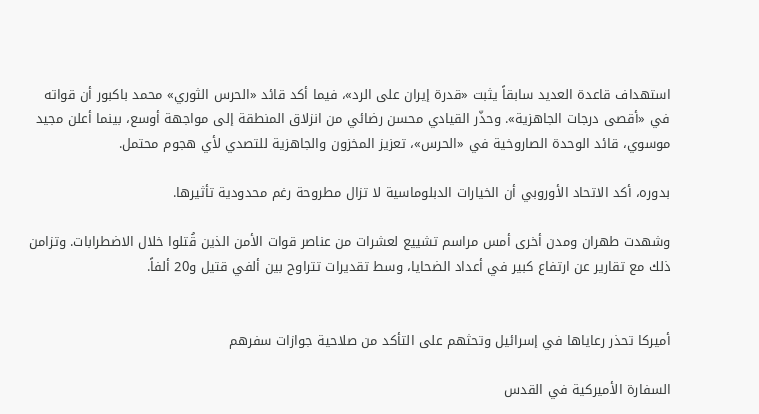استهداف قاعدة العديد سابقاً يثبت «قدرة إيران على الرد»، فيما أكد قائد «الحرس الثوري» محمد باكبور أن قواته في «أقصى درجات الجاهزية». وحذّر القيادي محسن رضائي من انزلاق المنطقة إلى مواجهة أوسع، بينما أعلن مجيد موسوي، قائد الوحدة الصاروخية في «الحرس»، تعزيز المخزون والجاهزية للتصدي لأي هجوم محتمل.

بدوره، أكد الاتحاد الأوروبي أن الخيارات الدبلوماسية لا تزال مطروحة رغم محدودية تأثيرها.

وشهدت طهران ومدن أخرى أمس مراسم تشييع لعشرات من عناصر قوات الأمن الذين قُتلوا خلال الاضطرابات. وتزامن ذلك مع تقارير عن ارتفاع كبير في أعداد الضحايا، وسط تقديرات تتراوح بين ألفي قتيل و20 ألفاً.


أميركا تحذر رعاياها في إسرائيل وتحثهم على التأكد من صلاحية جوازات سفرهم

السفارة الأميركية في القدس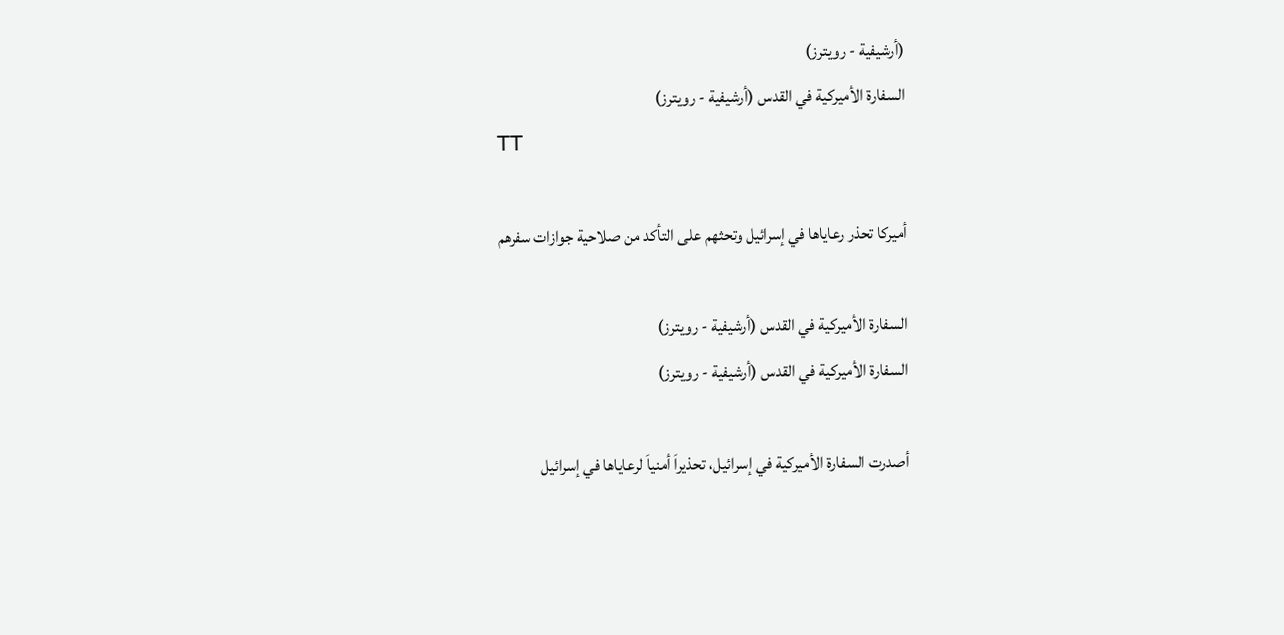(أرشيفية - رويترز)
السفارة الأميركية في القدس (أرشيفية - رويترز)
TT

أميركا تحذر رعاياها في إسرائيل وتحثهم على التأكد من صلاحية جوازات سفرهم

السفارة الأميركية في القدس (أرشيفية - رويترز)
السفارة الأميركية في القدس (أرشيفية - رويترز)

أصدرت السفارة الأميركية في إسرائيل، تحذيراَ أمنياَ لرعاياها في إسرائيل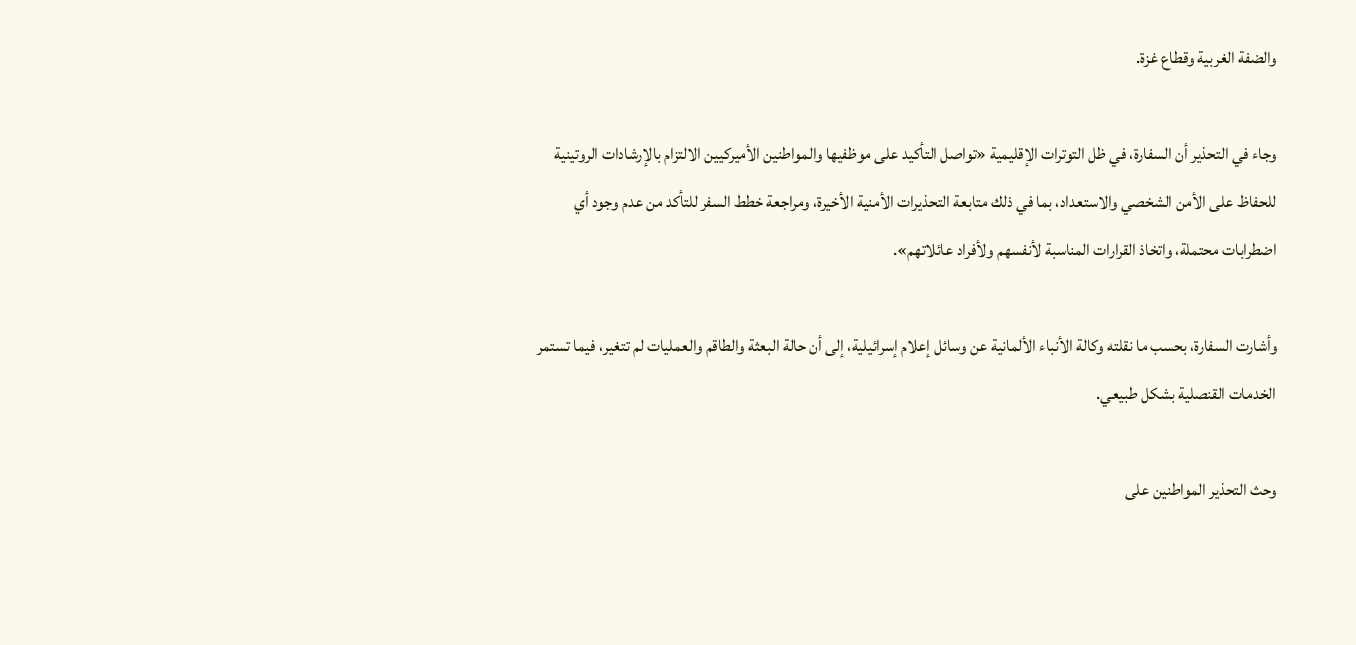والضفة الغربية وقطاع غزة.

وجاء في التحذير أن السفارة، في ظل التوترات الإقليمية «تواصل التأكيد على موظفيها والمواطنين الأميركيين الالتزام بالإرشادات الروتينية للحفاظ على الأمن الشخصي والاستعداد، بما في ذلك متابعة التحذيرات الأمنية الأخيرة، ومراجعة خطط السفر للتأكد من عدم وجود أي اضطرابات محتملة، واتخاذ القرارات المناسبة لأنفسهم ولأفراد عائلاتهم».

وأشارت السفارة، بحسب ما نقلته وكالة الأنباء الألمانية عن وسائل إعلام إسرائيلية، إلى أن حالة البعثة والطاقم والعمليات لم تتغير، فيما تستمر الخدمات القنصلية بشكل طبيعي.

وحث التحذير المواطنين على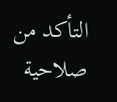التأكد من صلاحية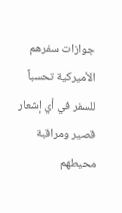جوازات سفرهم الأميركية تحسباً للسفر في أي إشعار قصير ومراقبة محيطهم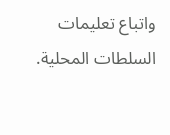واتباع تعليمات السلطات المحلية.